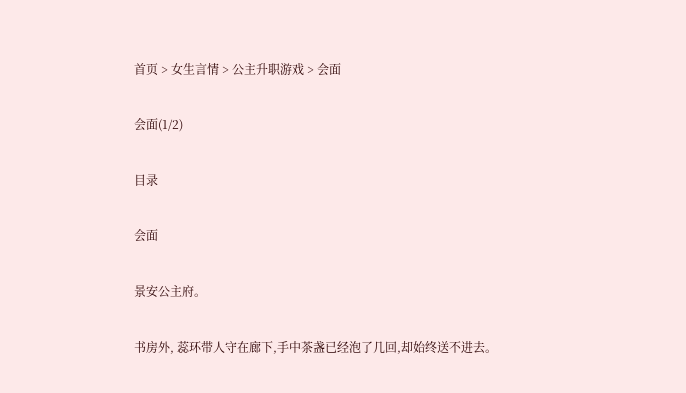首页 > 女生言情 > 公主升职游戏 > 会面

会面(1/2)

目录

会面

景安公主府。

书房外, 蕊环带人守在廊下,手中茶盏已经泡了几回,却始终送不进去。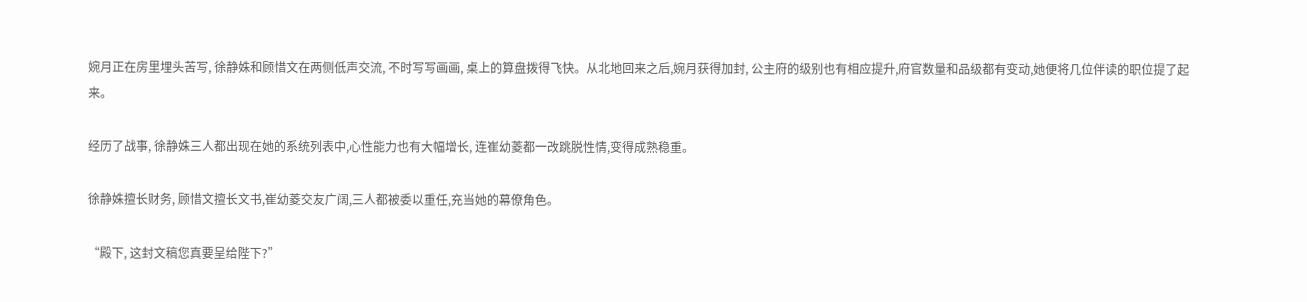婉月正在房里埋头苦写, 徐静姝和顾惜文在两侧低声交流, 不时写写画画, 桌上的算盘拨得飞快。从北地回来之后,婉月获得加封, 公主府的级别也有相应提升,府官数量和品级都有变动,她便将几位伴读的职位提了起来。

经历了战事, 徐静姝三人都出现在她的系统列表中,心性能力也有大幅增长, 连崔幼菱都一改跳脱性情,变得成熟稳重。

徐静姝擅长财务, 顾惜文擅长文书,崔幼菱交友广阔,三人都被委以重任,充当她的幕僚角色。

“殿下, 这封文稿您真要呈给陛下?”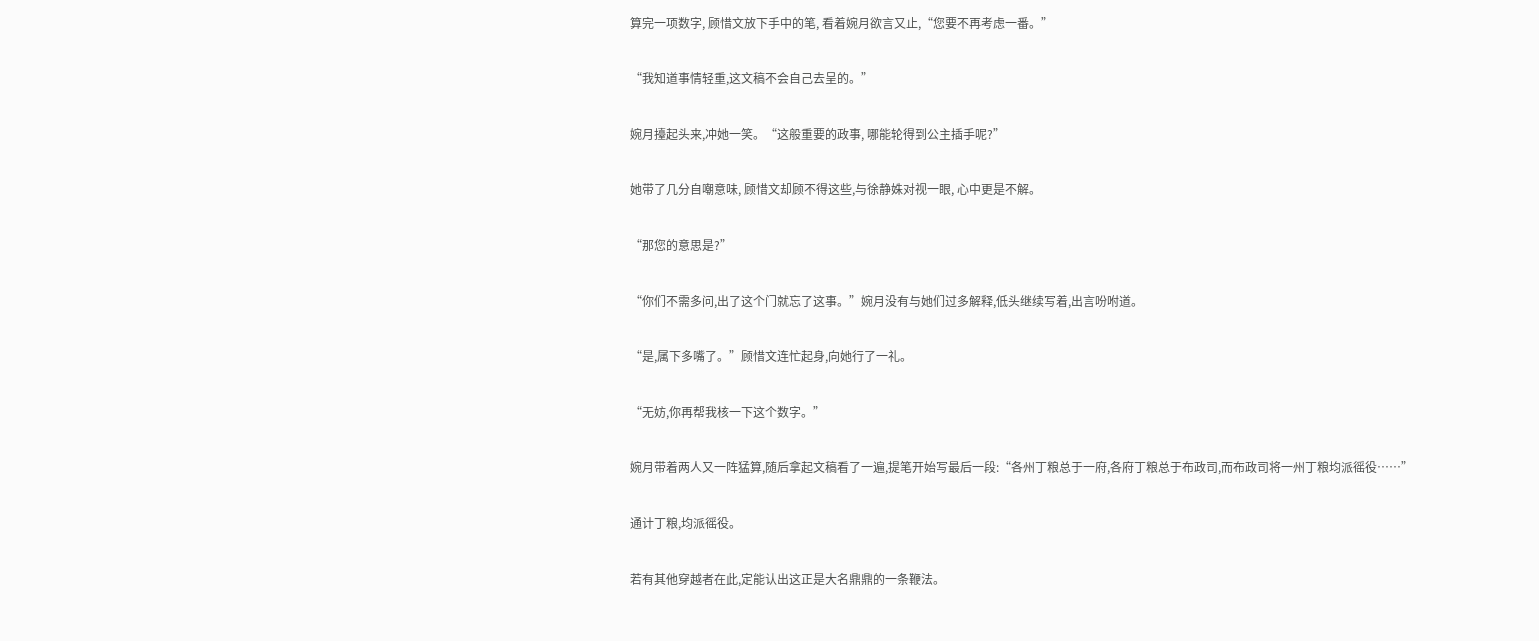算完一项数字, 顾惜文放下手中的笔, 看着婉月欲言又止,“您要不再考虑一番。”

“我知道事情轻重,这文稿不会自己去呈的。”

婉月擡起头来,冲她一笑。“这般重要的政事, 哪能轮得到公主插手呢?”

她带了几分自嘲意味, 顾惜文却顾不得这些,与徐静姝对视一眼, 心中更是不解。

“那您的意思是?”

“你们不需多问,出了这个门就忘了这事。”婉月没有与她们过多解释,低头继续写着,出言吩咐道。

“是,属下多嘴了。”顾惜文连忙起身,向她行了一礼。

“无妨,你再帮我核一下这个数字。”

婉月带着两人又一阵猛算,随后拿起文稿看了一遍,提笔开始写最后一段:“各州丁粮总于一府,各府丁粮总于布政司,而布政司将一州丁粮均派徭役……”

通计丁粮,均派徭役。

若有其他穿越者在此,定能认出这正是大名鼎鼎的一条鞭法。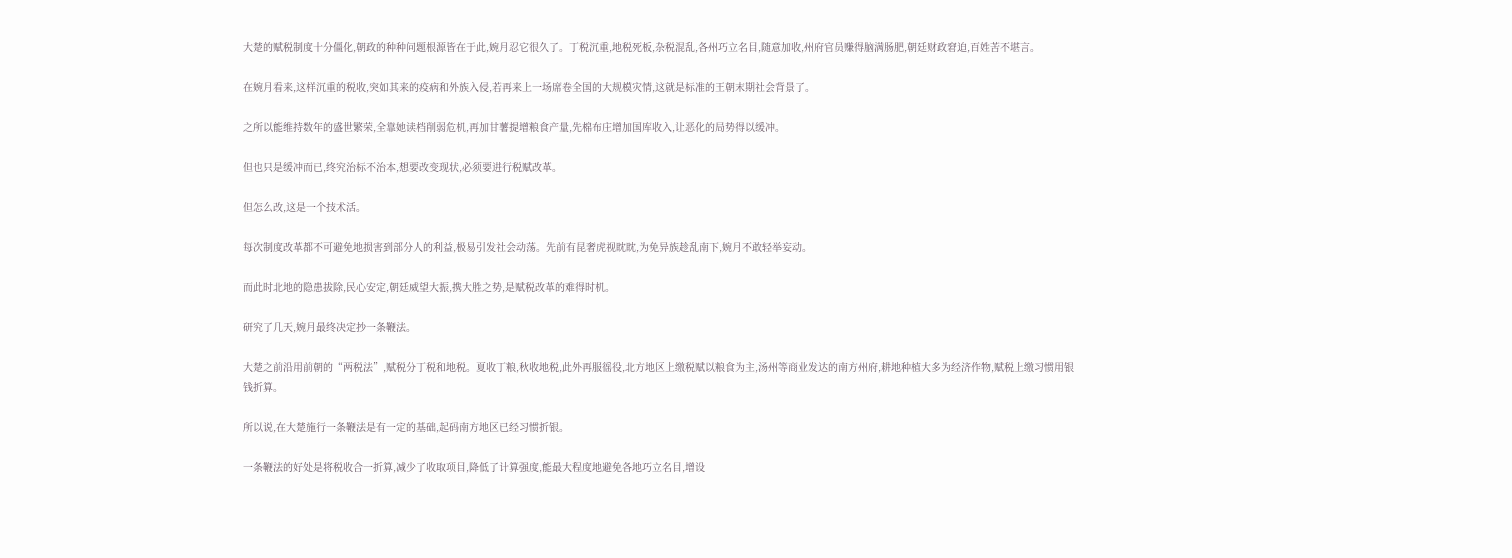大楚的赋税制度十分僵化,朝政的种种问题根源皆在于此,婉月忍它很久了。丁税沉重,地税死板,杂税混乱,各州巧立名目,随意加收,州府官员赚得脑满肠肥,朝廷财政窘迫,百姓苦不堪言。

在婉月看来,这样沉重的税收,突如其来的疫病和外族入侵,若再来上一场席卷全国的大规模灾情,这就是标准的王朝末期社会背景了。

之所以能维持数年的盛世繁荣,全靠她读档削弱危机,再加甘薯提增粮食产量,先棉布庄增加国库收入,让恶化的局势得以缓冲。

但也只是缓冲而已,终究治标不治本,想要改变现状,必须要进行税赋改革。

但怎么改,这是一个技术活。

每次制度改革都不可避免地损害到部分人的利益,极易引发社会动荡。先前有昆奢虎视眈眈,为免异族趁乱南下,婉月不敢轻举妄动。

而此时北地的隐患拔除,民心安定,朝廷威望大振,携大胜之势,是赋税改革的难得时机。

研究了几天,婉月最终决定抄一条鞭法。

大楚之前沿用前朝的“两税法”,赋税分丁税和地税。夏收丁粮,秋收地税,此外再服徭役,北方地区上缴税赋以粮食为主,汤州等商业发达的南方州府,耕地种植大多为经济作物,赋税上缴习惯用银钱折算。

所以说,在大楚施行一条鞭法是有一定的基础,起码南方地区已经习惯折银。

一条鞭法的好处是将税收合一折算,减少了收取项目,降低了计算强度,能最大程度地避免各地巧立名目,增设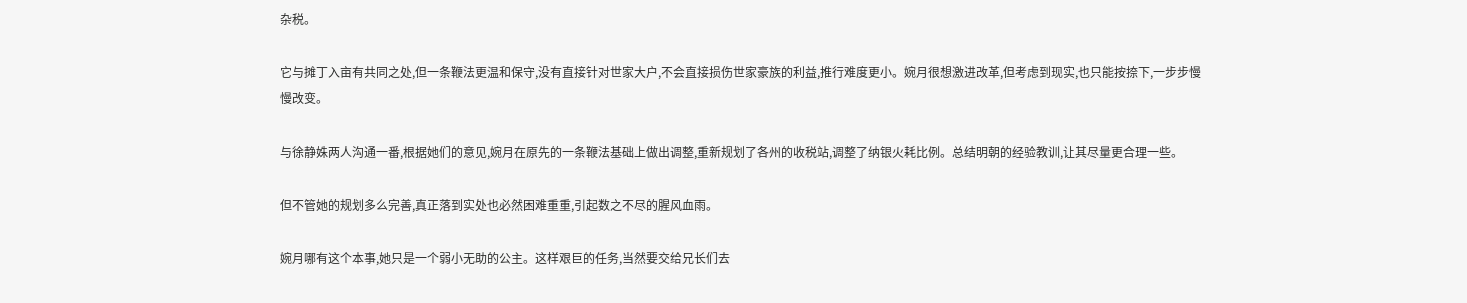杂税。

它与摊丁入亩有共同之处,但一条鞭法更温和保守,没有直接针对世家大户,不会直接损伤世家豪族的利益,推行难度更小。婉月很想激进改革,但考虑到现实,也只能按捺下,一步步慢慢改变。

与徐静姝两人沟通一番,根据她们的意见,婉月在原先的一条鞭法基础上做出调整,重新规划了各州的收税站,调整了纳银火耗比例。总结明朝的经验教训,让其尽量更合理一些。

但不管她的规划多么完善,真正落到实处也必然困难重重,引起数之不尽的腥风血雨。

婉月哪有这个本事,她只是一个弱小无助的公主。这样艰巨的任务,当然要交给兄长们去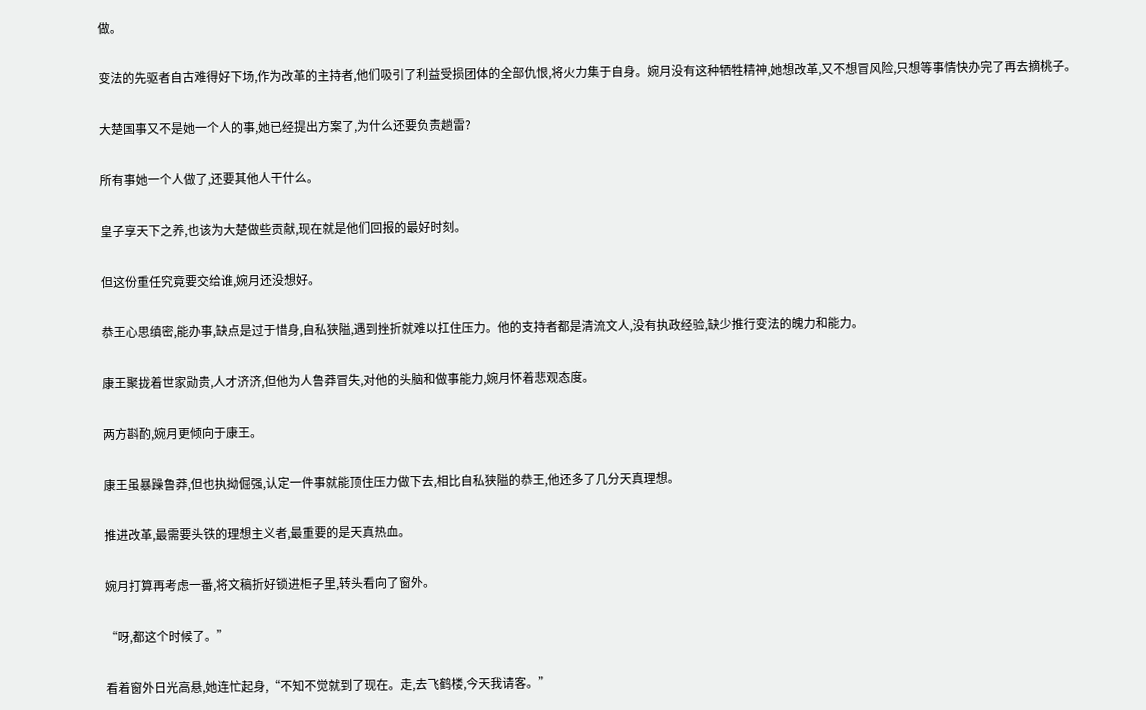做。

变法的先驱者自古难得好下场,作为改革的主持者,他们吸引了利益受损团体的全部仇恨,将火力集于自身。婉月没有这种牺牲精神,她想改革,又不想冒风险,只想等事情快办完了再去摘桃子。

大楚国事又不是她一个人的事,她已经提出方案了,为什么还要负责趟雷?

所有事她一个人做了,还要其他人干什么。

皇子享天下之养,也该为大楚做些贡献,现在就是他们回报的最好时刻。

但这份重任究竟要交给谁,婉月还没想好。

恭王心思缜密,能办事,缺点是过于惜身,自私狭隘,遇到挫折就难以扛住压力。他的支持者都是清流文人,没有执政经验,缺少推行变法的魄力和能力。

康王聚拢着世家勋贵,人才济济,但他为人鲁莽冒失,对他的头脑和做事能力,婉月怀着悲观态度。

两方斟酌,婉月更倾向于康王。

康王虽暴躁鲁莽,但也执拗倔强,认定一件事就能顶住压力做下去,相比自私狭隘的恭王,他还多了几分天真理想。

推进改革,最需要头铁的理想主义者,最重要的是天真热血。

婉月打算再考虑一番,将文稿折好锁进柜子里,转头看向了窗外。

“呀,都这个时候了。”

看着窗外日光高悬,她连忙起身,“不知不觉就到了现在。走,去飞鹤楼,今天我请客。”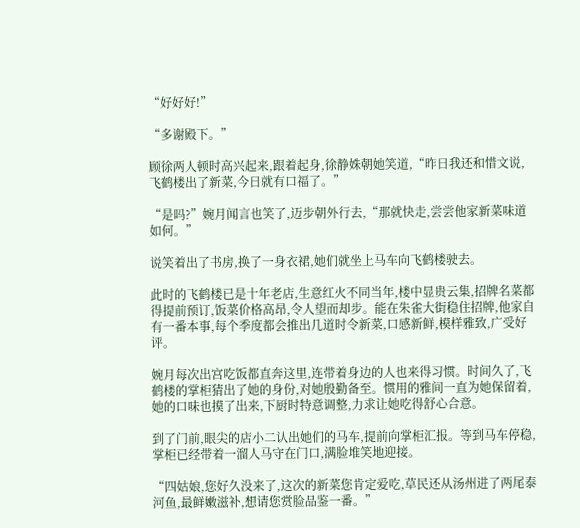“好好好!”

“多谢殿下。”

顾徐两人顿时高兴起来,跟着起身,徐静姝朝她笑道,“昨日我还和惜文说,飞鹤楼出了新菜,今日就有口福了。”

“是吗?”婉月闻言也笑了,迈步朝外行去,“那就快走,尝尝他家新菜味道如何。”

说笑着出了书房,换了一身衣裙,她们就坐上马车向飞鹤楼驶去。

此时的飞鹤楼已是十年老店,生意红火不同当年,楼中显贵云集,招牌名菜都得提前预订,饭菜价格高昂,令人望而却步。能在朱雀大街稳住招牌,他家自有一番本事,每个季度都会推出几道时令新菜,口感新鲜,模样雅致,广受好评。

婉月每次出宫吃饭都直奔这里,连带着身边的人也来得习惯。时间久了,飞鹤楼的掌柜猜出了她的身份,对她殷勤备至。惯用的雅间一直为她保留着,她的口味也摸了出来,下厨时特意调整,力求让她吃得舒心合意。

到了门前,眼尖的店小二认出她们的马车,提前向掌柜汇报。等到马车停稳,掌柜已经带着一溜人马守在门口,满脸堆笑地迎接。

“四姑娘,您好久没来了,这次的新菜您肯定爱吃,草民还从汤州进了两尾泰河鱼,最鲜嫩滋补,想请您赏脸品鉴一番。”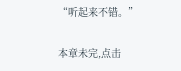“听起来不错。”

本章未完,点击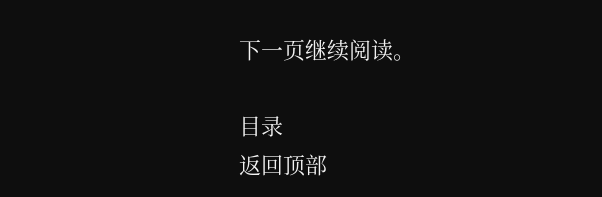下一页继续阅读。

目录
返回顶部